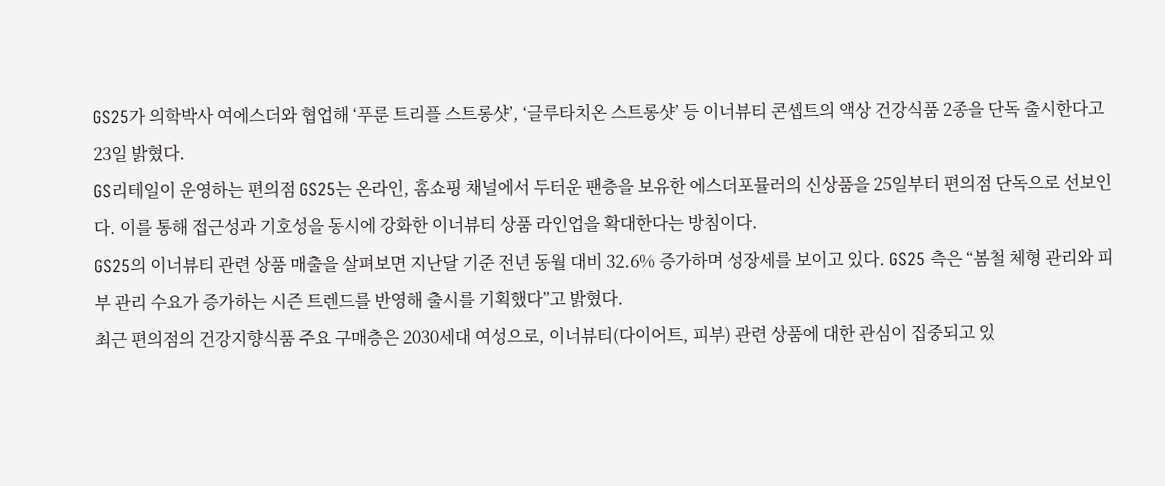GS25가 의학박사 여에스더와 협업해 ‘푸룬 트리플 스트롱샷’, ‘글루타치온 스트롱샷’ 등 이너뷰티 콘셉트의 액상 건강식품 2종을 단독 출시한다고 23일 밝혔다.
GS리테일이 운영하는 편의점 GS25는 온라인, 홈쇼핑 채널에서 두터운 팬층을 보유한 에스더포뮬러의 신상품을 25일부터 편의점 단독으로 선보인다. 이를 통해 접근성과 기호성을 동시에 강화한 이너뷰티 상품 라인업을 확대한다는 방침이다.
GS25의 이너뷰티 관련 상품 매출을 살펴보면 지난달 기준 전년 동월 대비 32.6% 증가하며 성장세를 보이고 있다. GS25 측은 “봄철 체형 관리와 피부 관리 수요가 증가하는 시즌 트렌드를 반영해 출시를 기획했다”고 밝혔다.
최근 편의점의 건강지향식품 주요 구매층은 2030세대 여성으로, 이너뷰티(다이어트, 피부) 관련 상품에 대한 관심이 집중되고 있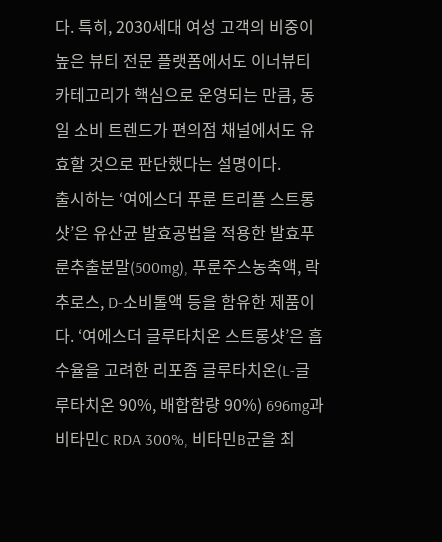다. 특히, 2030세대 여성 고객의 비중이 높은 뷰티 전문 플랫폼에서도 이너뷰티 카테고리가 핵심으로 운영되는 만큼, 동일 소비 트렌드가 편의점 채널에서도 유효할 것으로 판단했다는 설명이다.
출시하는 ‘여에스더 푸룬 트리플 스트롱샷’은 유산균 발효공법을 적용한 발효푸룬추출분말(500mg), 푸룬주스농축액, 락추로스, D-소비톨액 등을 함유한 제품이다. ‘여에스더 글루타치온 스트롱샷’은 흡수율을 고려한 리포좀 글루타치온(L-글루타치온 90%, 배합함량 90%) 696mg과 비타민C RDA 300%, 비타민B군을 최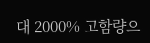대 2000% 고함량으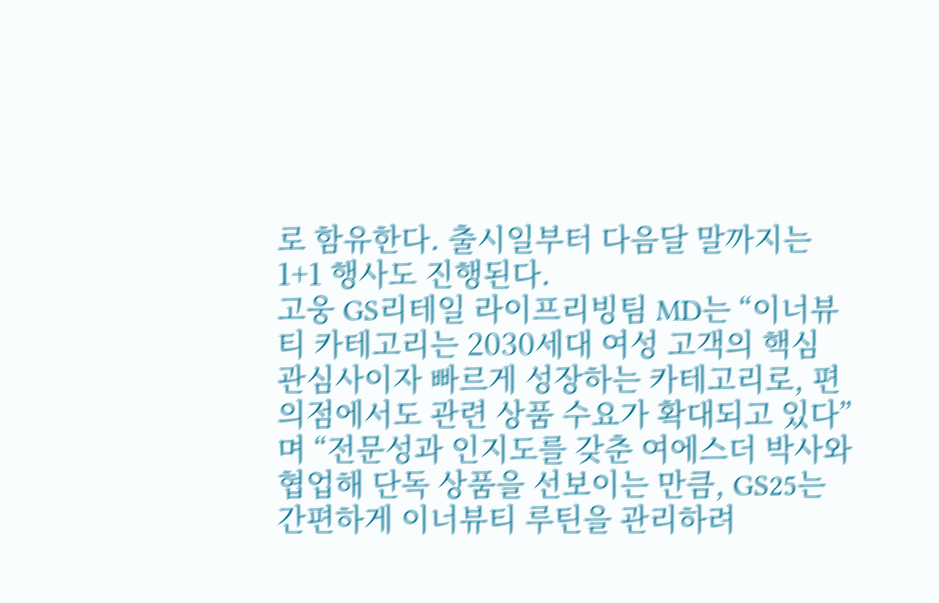로 함유한다. 출시일부터 다음달 말까지는 1+1 행사도 진행된다.
고웅 GS리테일 라이프리빙팀 MD는 “이너뷰티 카테고리는 2030세대 여성 고객의 핵심 관심사이자 빠르게 성장하는 카테고리로, 편의점에서도 관련 상품 수요가 확대되고 있다”며 “전문성과 인지도를 갖춘 여에스더 박사와 협업해 단독 상품을 선보이는 만큼, GS25는 간편하게 이너뷰티 루틴을 관리하려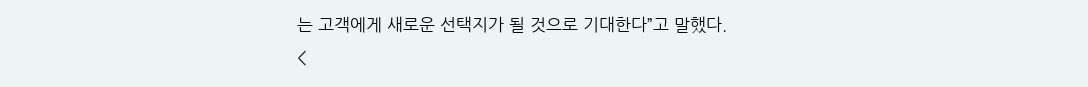는 고객에게 새로운 선택지가 될 것으로 기대한다”고 말했다.
<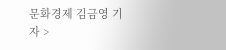문화경제 김금영 기자 >